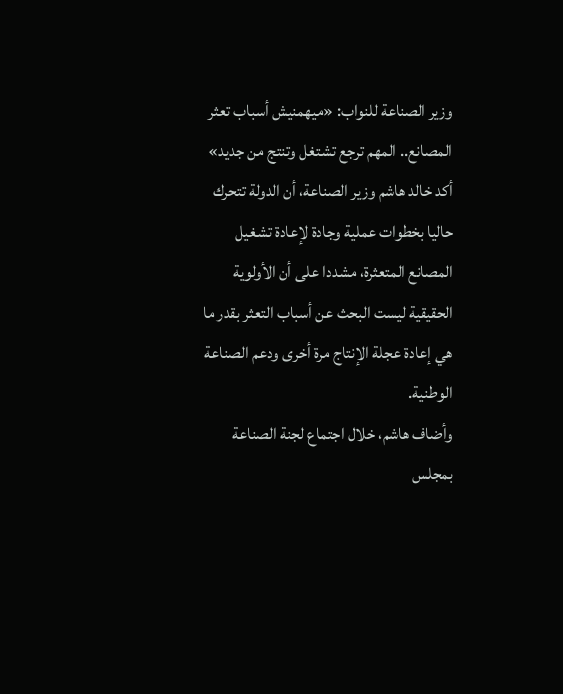وزير الصناعة للنواب: «ميهمنيش أسباب تعثر المصانع.. المهم ترجع تشتغل وتنتج من جديد»
أكد خالد هاشم وزير الصناعة، أن الدولة تتحرك حاليا بخطوات عملية وجادة لإعادة تشغيل المصانع المتعثرة، مشددا على أن الأولوية الحقيقية ليست البحث عن أسباب التعثر بقدر ما هي إعادة عجلة الإنتاج مرة أخرى ودعم الصناعة الوطنية.
وأضاف هاشم، خلال اجتماع لجنة الصناعة بمجلس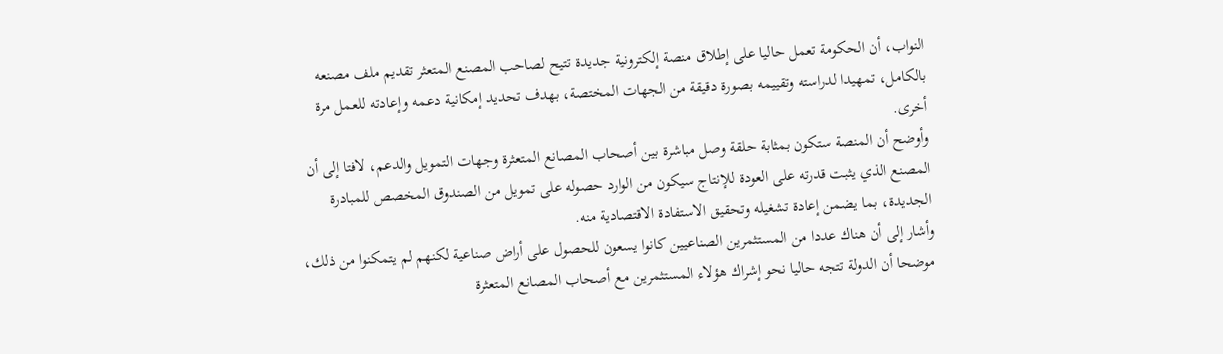النواب، أن الحكومة تعمل حاليا على إطلاق منصة إلكترونية جديدة تتيح لصاحب المصنع المتعثر تقديم ملف مصنعه بالكامل، تمهيدا لدراسته وتقييمه بصورة دقيقة من الجهات المختصة، بهدف تحديد إمكانية دعمه وإعادته للعمل مرة أخرى.
وأوضح أن المنصة ستكون بمثابة حلقة وصل مباشرة بين أصحاب المصانع المتعثرة وجهات التمويل والدعم، لافتا إلى أن المصنع الذي يثبت قدرته على العودة للإنتاج سيكون من الوارد حصوله على تمويل من الصندوق المخصص للمبادرة الجديدة، بما يضمن إعادة تشغيله وتحقيق الاستفادة الاقتصادية منه.
وأشار إلى أن هناك عددا من المستثمرين الصناعيين كانوا يسعون للحصول على أراض صناعية لكنهم لم يتمكنوا من ذلك، موضحا أن الدولة تتجه حاليا نحو إشراك هؤلاء المستثمرين مع أصحاب المصانع المتعثرة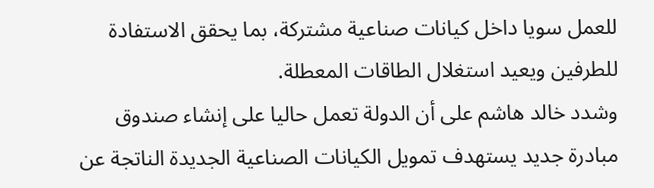للعمل سويا داخل كيانات صناعية مشتركة، بما يحقق الاستفادة للطرفين ويعيد استغلال الطاقات المعطلة.
وشدد خالد هاشم على أن الدولة تعمل حاليا على إنشاء صندوق مبادرة جديد يستهدف تمويل الكيانات الصناعية الجديدة الناتجة عن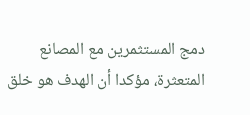دمج المستثمرين مع المصانع المتعثرة، مؤكدا أن الهدف هو خلق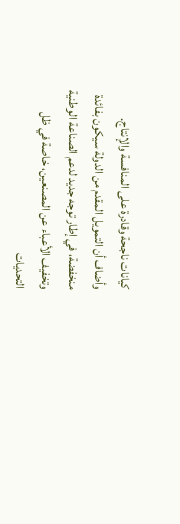كيانات ناجحة وقادرة على المنافسة والإنتاج.
وأضاف أن التمويل المقدم من الدولة سيكون بفائدة منخفضة، في إطار توجه جديد لدعم الصناعة الوطنية وتخفيف الأعباء عن المصنعين، خاصة في ظل التحديات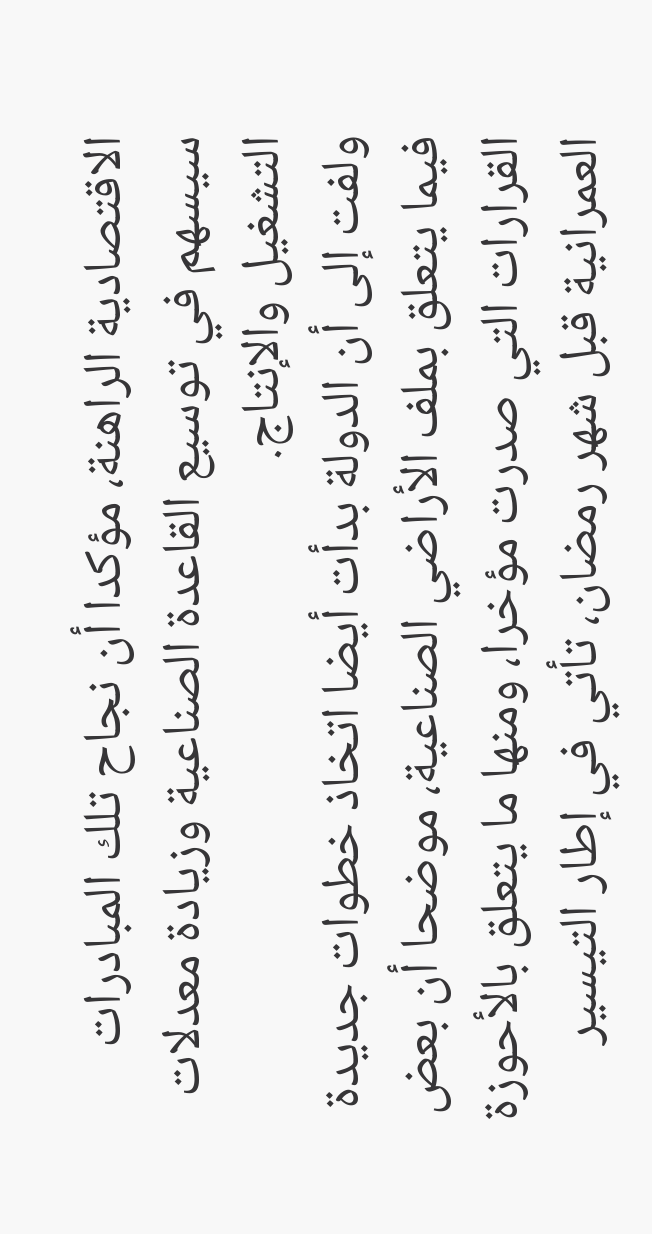الاقتصادية الراهنة، مؤكدا أن نجاح تلك المبادرات سيسهم في توسيع القاعدة الصناعية وزيادة معدلات التشغيل والإنتاج.
ولفت إلى أن الدولة بدأت أيضا اتخاذ خطوات جديدة فيما يتعلق بملف الأراضي الصناعية، موضحا أن بعض القرارات التي صدرت مؤخرا، ومنها ما يتعلق بالأحوزة العمرانية قبل شهر رمضان، تأتي في إطار التيسير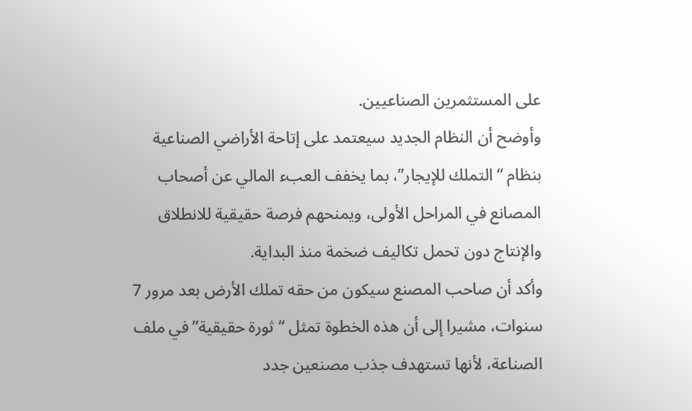على المستثمرين الصناعيين.
وأوضح أن النظام الجديد سيعتمد على إتاحة الأراضي الصناعية بنظام “التملك للإيجار”، بما يخفف العبء المالي عن أصحاب المصانع في المراحل الأولى، ويمنحهم فرصة حقيقية للانطلاق والإنتاج دون تحمل تكاليف ضخمة منذ البداية.
وأكد أن صاحب المصنع سيكون من حقه تملك الأرض بعد مرور 7 سنوات، مشيرا إلى أن هذه الخطوة تمثل “ثورة حقيقية” في ملف الصناعة، لأنها تستهدف جذب مصنعين جدد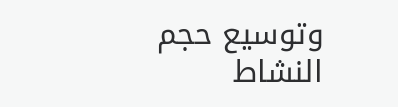وتوسيع حجم النشاط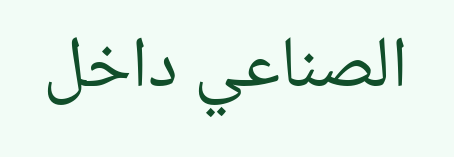الصناعي داخل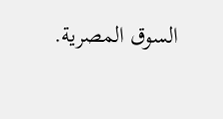السوق المصرية.